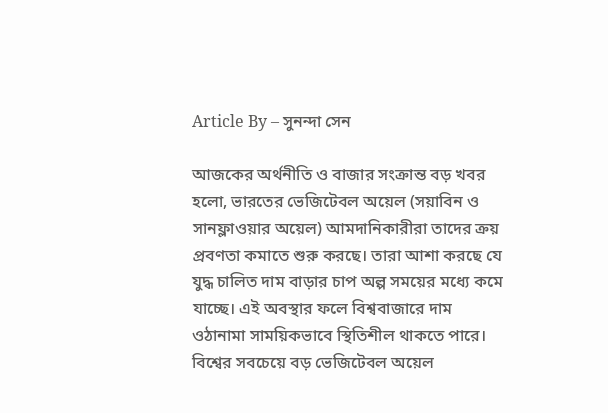Article By – সুনন্দা সেন

আজকের অর্থনীতি ও বাজার সংক্রান্ত বড় খবর হলো, ভারতের ভেজিটেবল অয়েল (সয়াবিন ও সানফ্লাওয়ার অয়েল) আমদানিকারীরা তাদের ক্রয় প্রবণতা কমাতে শুরু করছে। তারা আশা করছে যে যুদ্ধ চালিত দাম বাড়ার চাপ অল্প সময়ের মধ্যে কমে যাচ্ছে। এই অবস্থার ফলে বিশ্ববাজারে দাম ওঠানামা সাময়িকভাবে স্থিতিশীল থাকতে পারে। বিশ্বের সবচেয়ে বড় ভেজিটেবল অয়েল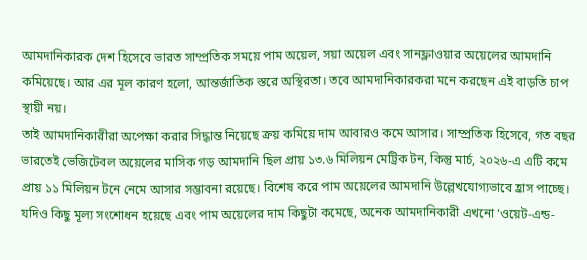আমদানিকারক দেশ হিসেবে ভারত সাম্প্রতিক সময়ে পাম অয়েল, সয়া অয়েল এবং সানফ্লাওয়ার অয়েলের আমদানি কমিয়েছে। আর এর মূল কারণ হলো, আন্তর্জাতিক স্তরে অস্থিরতা। তবে আমদানিকারকরা মনে করছেন এই বাড়তি চাপ স্থায়ী নয়।
তাই আমদানিকারীরা অপেক্ষা করার সিদ্ধান্ত নিয়েছে ক্রয় কমিয়ে দাম আবারও কমে আসার। সাম্প্রতিক হিসেবে, গত বছর ভারতেই ভেজিটেবল অয়েলের মাসিক গড় আমদানি ছিল প্রায় ১৩.৬ মিলিয়ন মেট্রিক টন, কিন্তু মার্চ, ২০২৬-এ এটি কমে প্রায় ১১ মিলিয়ন টনে নেমে আসার সম্ভাবনা রয়েছে। বিশেষ করে পাম অয়েলের আমদানি উল্লেখযোগ্যভাবে হ্রাস পাচ্ছে। যদিও কিছু মূল্য সংশোধন হয়েছে এবং পাম অয়েলের দাম কিছুটা কমেছে, অনেক আমদানিকারী এখনো ‘ওয়েট-এন্ড-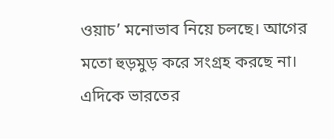ওয়াচ’ মনোভাব নিয়ে চলছে। আগের মতো হুড়মুড় করে সংগ্রহ করছে না।
এদিকে ভারতের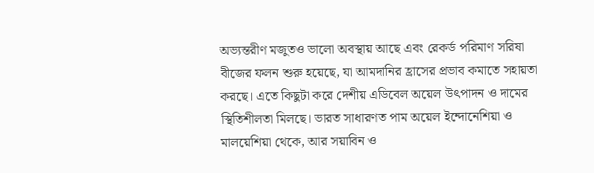অভ্যন্তরীণ মজুতও ভালো অবস্থায় আছে এবং রেকর্ড পরিমাণ সরিষা বীজের ফলন শুরু হয়েছে, যা আমদানির হ্রাসের প্রভাব কমাতে সহায়তা করছে। এতে কিছুটা করে দেশীয় এডিবেল অয়েল উৎপাদন ও দামের স্থিতিশীলতা মিলছে। ভারত সাধারণত পাম অয়েল ইন্দোনেশিয়া ও মালয়েশিয়া থেকে, আর সয়াবিন ও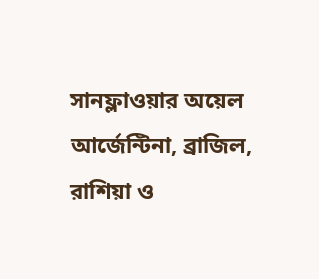সানফ্লাওয়ার অয়েল আর্জেন্টিনা, ব্রাজিল, রাশিয়া ও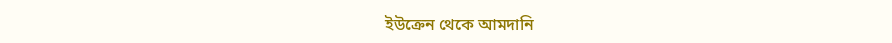ইউক্রেন থেকে আমদানি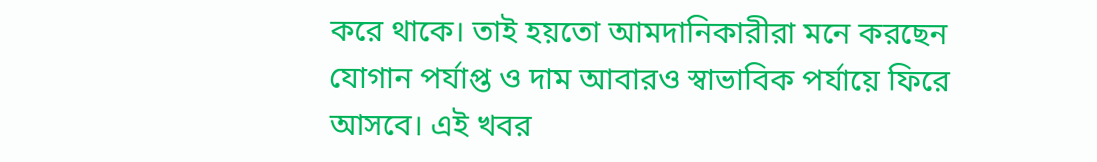করে থাকে। তাই হয়তো আমদানিকারীরা মনে করছেন যোগান পর্যাপ্ত ও দাম আবারও স্বাভাবিক পর্যায়ে ফিরে আসবে। এই খবর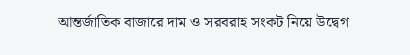আন্তর্জাতিক বাজারে দাম ও সরবরাহ সংকট নিয়ে উদ্বেগ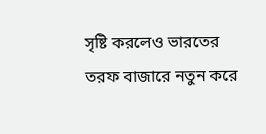সৃষ্টি করলেও ভারতের তরফ বাজারে নতুন করে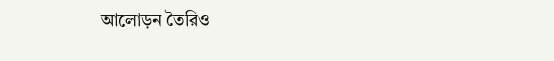আলোড়ন তৈরিও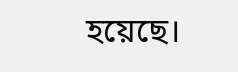হয়েছে।